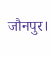जौनपुर।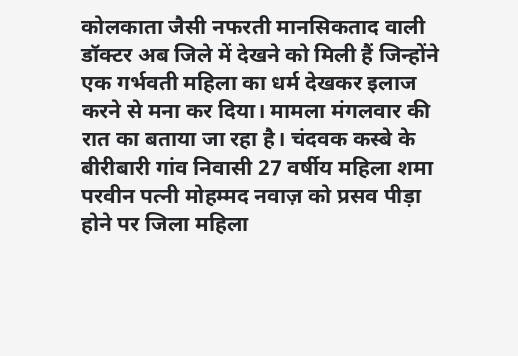कोलकाता जैसी नफरती मानसिकताद वाली डॉक्टर अब जिले में देखने को मिली हैं जिन्होंने एक गर्भवती महिला का धर्म देखकर इलाज करने से मना कर दिया। मामला मंगलवार की रात का बताया जा रहा है। चंदवक कस्बे के बीरीबारी गांव निवासी 27 वर्षीय महिला शमा परवीन पत्नी मोहम्मद नवाज़ को प्रसव पीड़ा होने पर जिला महिला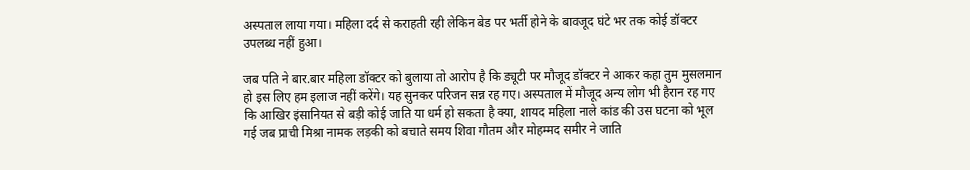अस्पताल लाया गया। महिला दर्द से कराहती रही लेकिन बेड पर भर्ती होने के बावजूद घंटे भर तक कोई डॉक्टर उपलब्ध नहीं हुआ।

जब पति ने बार.बार महिला डॉक्टर को बुलाया तो आरोप है कि ड्यूटी पर मौजूद डॉक्टर ने आकर कहा तुम मुसलमान हो इस लिए हम इलाज नहीं करेंगे। यह सुनकर परिजन सन्न रह गए। अस्पताल में मौजूद अन्य लोग भी हैरान रह गए कि आखिर इंसानियत से बड़ी कोई जाति या धर्म हो सकता है क्या, शायद महिला नाले कांड की उस घटना को भूल गई जब प्राची मिश्रा नामक लड़की को बचाते समय शिवा गौतम और मोहम्मद समीर ने जाति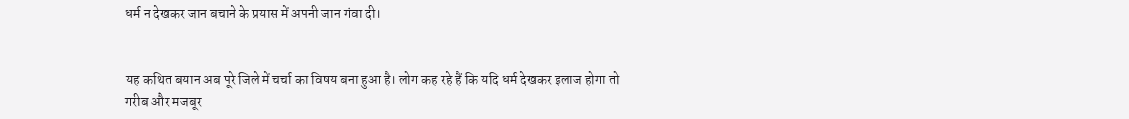धर्म न देखकर जान बचाने के प्रयास में अपनी जान गंवा दी।


यह कथित बयान अब पूरे जिले में चर्चा का विषय बना हुआ है। लोग कह रहे हैं कि यदि धर्म देखकर इलाज होगा तो गरीब और मजबूर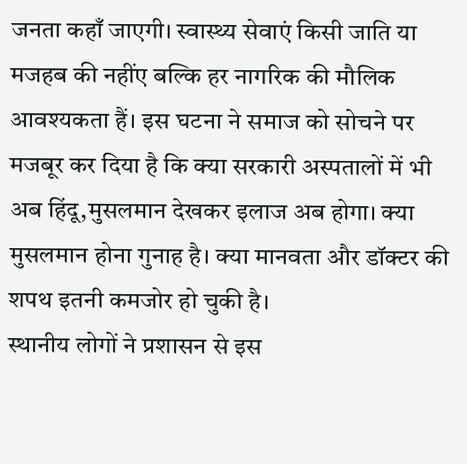जनता कहाँ जाएगी। स्वास्थ्य सेवाएं किसी जाति या मजहब की नहींए बल्कि हर नागरिक की मौलिक आवश्यकता हैं। इस घटना ने समाज को सोचने पर मजबूर कर दिया है कि क्या सरकारी अस्पतालों में भी अब हिंदू,मुसलमान देखकर इलाज अब होगा। क्या मुसलमान होना गुनाह है। क्या मानवता और डॉक्टर की शपथ इतनी कमजोर हो चुकी है।
स्थानीय लोगों ने प्रशासन से इस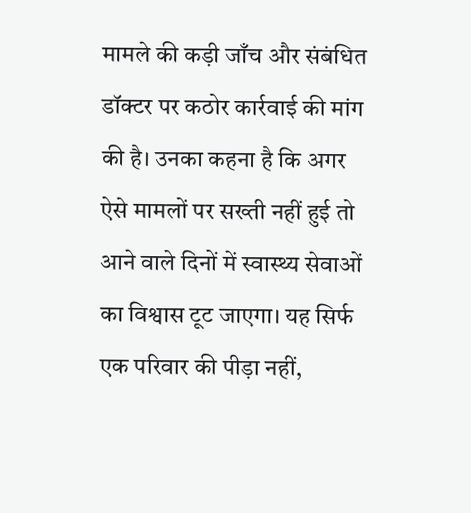मामले की कड़ी जाँच और संबंधित डॉक्टर पर कठोर कार्रवाई की मांग की है। उनका कहना है कि अगर ऐसे मामलों पर सख्ती नहीं हुई तो आने वाले दिनों में स्वास्थ्य सेवाओं का विश्वास टूट जाएगा। यह सिर्फ एक परिवार की पीड़ा नहीं,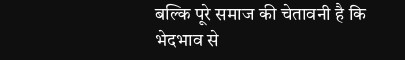बल्कि पूरे समाज की चेतावनी है कि भेदभाव से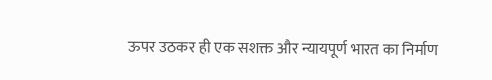ऊपर उठकर ही एक सशक्त और न्यायपूर्ण भारत का निर्माण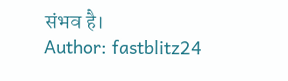संभव है।
Author: fastblitz24